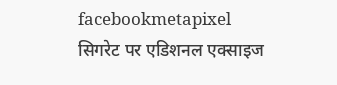facebookmetapixel
सिगरेट पर एडिशनल एक्साइज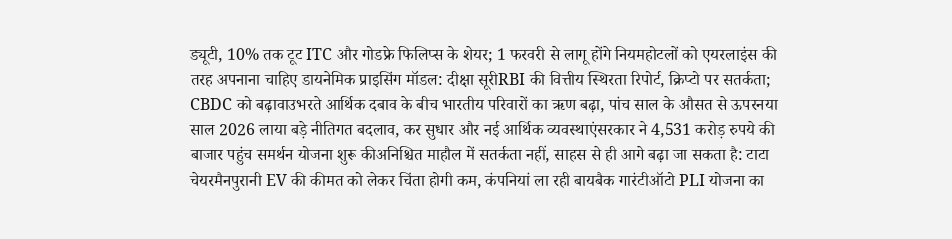ड्यूटी, 10% तक टूट ITC और गोडफ्रे फिलिप्स के शेयर; 1 फरवरी से लागू होंगे नियमहोटलों को एयरलाइंस की तरह अपनाना चाहिए डायनेमिक प्राइसिंग मॉडल: दीक्षा सूरीRBI की वित्तीय स्थिरता रिपोर्ट, क्रिप्टो पर सतर्कता; CBDC को बढ़ावाउभरते आर्थिक दबाव के बीच भारतीय परिवारों का ऋण बढ़ा, पांच साल के औसत से ऊपरनया साल 2026 लाया बड़े नीतिगत बदलाव, कर सुधार और नई आर्थिक व्यवस्थाएंसरकार ने 4,531 करोड़ रुपये की बाजार पहुंच समर्थन योजना शुरू कीअनिश्चित माहौल में सतर्कता नहीं, साहस से ही आगे बढ़ा जा सकता है: टाटा चेयरमैनपुरानी EV की कीमत को लेकर चिंता होगी कम, कंपनियां ला रही बायबैक गारंटीऑटो PLI योजना का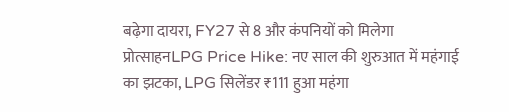बढ़ेगा दायरा, FY27 से 8 और कंपनियों को मिलेगा प्रोत्साहनLPG Price Hike: नए साल की शुरुआत में महंगाई का झटका, LPG सिलेंडर ₹111 हुआ महंगा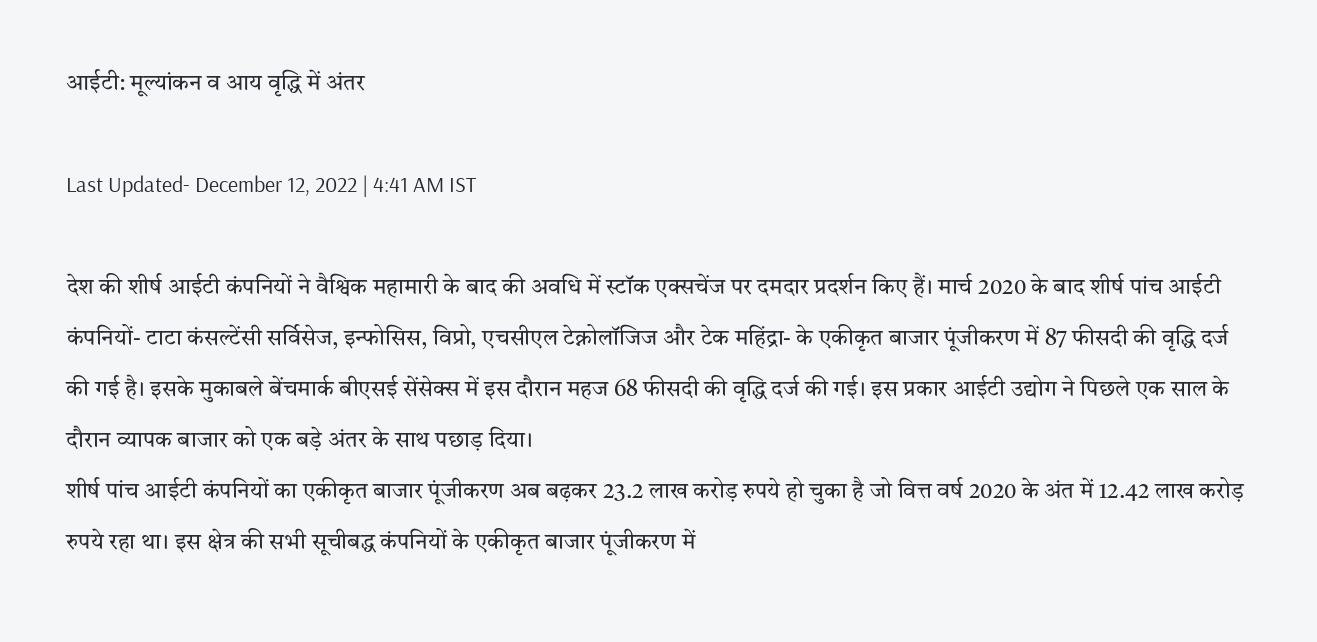आईटी: मूल्यांकन व आय वृद्धि में अंतर

Last Updated- December 12, 2022 | 4:41 AM IST

देश की शीर्ष आईटी कंपनियों ने वैश्विक महामारी के बाद की अवधि में स्टॉक एक्सचेंज पर दमदार प्रदर्शन किए हैं। मार्च 2020 के बाद शीर्ष पांच आईटी कंपनियों- टाटा कंसल्टेंसी सर्विसेज, इन्फोसिस, विप्रो, एचसीएल टेक्नोलॉजिज और टेक महिंद्रा- के एकीकृत बाजार पूंजीकरण में 87 फीसदी की वृद्धि दर्ज की गई है। इसके मुकाबले बेंचमार्क बीएसई सेंसेक्स में इस दौरान महज 68 फीसदी की वृद्धि दर्ज की गई। इस प्रकार आईटी उद्योग ने पिछले एक साल के दौरान व्यापक बाजार को एक बड़े अंतर के साथ पछाड़ दिया।
शीर्ष पांच आईटी कंपनियों का एकीकृत बाजार पूंजीकरण अब बढ़कर 23.2 लाख करोड़ रुपये हो चुका है जो वित्त वर्ष 2020 के अंत में 12.42 लाख करोड़ रुपये रहा था। इस क्षेत्र की सभी सूचीबद्ध कंपनियों के एकीकृत बाजार पूंजीकरण में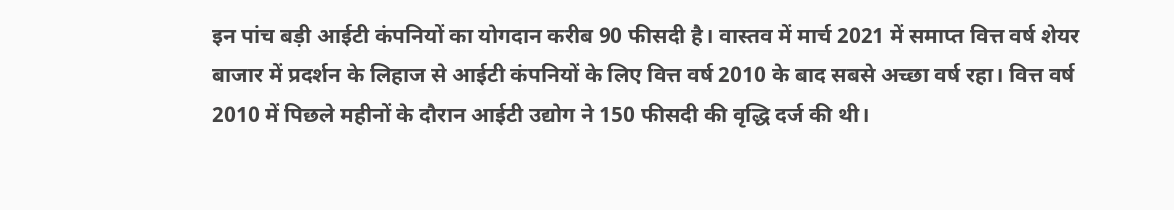इन पांच बड़ी आईटी कंपनियों का योगदान करीब 90 फीसदी है। वास्तव में मार्च 2021 में समाप्त वित्त वर्ष शेयर बाजार में प्रदर्शन के लिहाज से आईटी कंपनियों के लिए वित्त वर्ष 2010 के बाद सबसे अच्छा वर्ष रहा। वित्त वर्ष 2010 में पिछले महीनों के दौरान आईटी उद्योग ने 150 फीसदी की वृद्धि दर्ज की थी।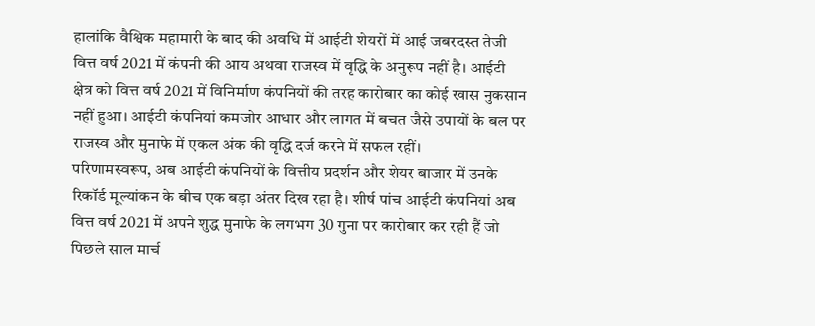हालांकि वैश्विक महामारी के बाद की अवधि में आईटी शेयरों में आई जबरदस्त तेजी वित्त वर्ष 2021 में कंपनी की आय अथवा राजस्व में वृद्धि के अनुरूप नहीं है। आईटी क्षेत्र को वित्त वर्ष 2021 में विनिर्माण कंपनियों की तरह कारोबार का कोई खास नुकसान नहीं हुआ। आईटी कंपनियां कमजोर आधार और लागत में बचत जैसे उपायों के बल पर राजस्व और मुनाफे में एकल अंक की वृद्धि दर्ज करने में सफल रहीं।
परिणामस्वरूप, अब आईटी कंपनियों के वित्तीय प्रदर्शन और शेयर बाजार में उनके रिकॉर्ड मूल्यांकन के बीच एक बड़ा अंतर दिख रहा है। शीर्ष पांच आईटी कंपनियां अब वित्त वर्ष 2021 में अपने शुद्ध मुनाफे के लगभग 30 गुना पर कारोबार कर रही हैं जो पिछले साल मार्च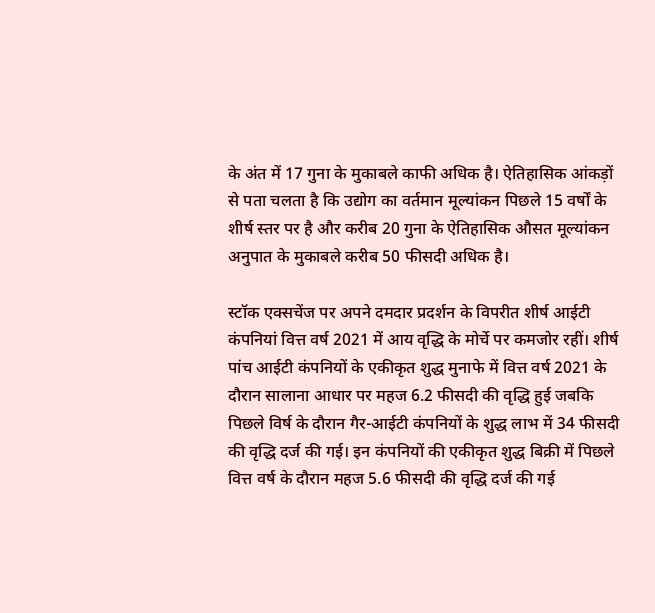के अंत में 17 गुना के मुकाबले काफी अधिक है। ऐतिहासिक आंकड़ों से पता चलता है कि उद्योग का वर्तमान मूल्यांकन पिछले 15 वर्षों के शीर्ष स्तर पर है और करीब 20 गुना के ऐतिहासिक औसत मूल्यांकन अनुपात के मुकाबले करीब 50 फीसदी अधिक है।

स्टॉक एक्सचेंज पर अपने दमदार प्रदर्शन के विपरीत शीर्ष आईटी कंपनियां वित्त वर्ष 2021 में आय वृद्धि के मोर्चे पर कमजोर रहीं। शीर्ष पांच आईटी कंपनियों के एकीकृत शुद्ध मुनाफे में वित्त वर्ष 2021 के दौरान सालाना आधार पर महज 6.2 फीसदी की वृद्धि हुई जबकि पिछले विर्ष के दौरान गैर-आईटी कंपनियों के शुद्ध लाभ में 34 फीसदी की वृद्धि दर्ज की गई। इन कंपनियों की एकीकृत शुद्ध बिक्री में पिछले वित्त वर्ष के दौरान महज 5.6 फीसदी की वृद्धि दर्ज की गई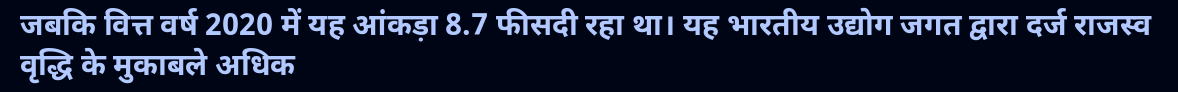जबकि वित्त वर्ष 2020 में यह आंकड़ा 8.7 फीसदी रहा था। यह भारतीय उद्योग जगत द्वारा दर्ज राजस्व वृद्धि के मुकाबले अधिक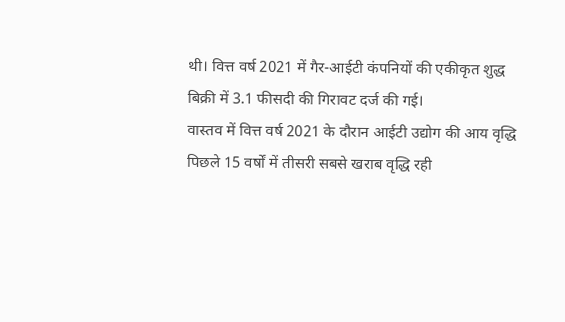थी। वित्त वर्ष 2021 में गैर-आईटी कंपनियों की एकीकृत शुद्ध बिक्री में 3.1 फीसदी की गिरावट दर्ज की गई।
वास्तव में वित्त वर्ष 2021 के दौरान आईटी उद्योग की आय वृद्धि पिछले 15 वर्षों में तीसरी सबसे खराब वृद्धि रही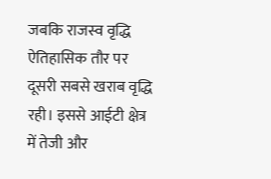जबकि राजस्व वृद्धि ऐतिहासिक तौर पर दूसरी सबसे खराब वृद्धि रही। इससे आईटी क्षेत्र में तेजी और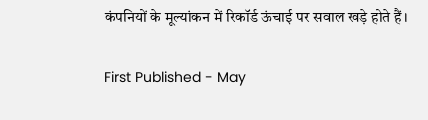कंपनियों के मूल्यांकन में रिकॉर्ड ऊंचाई पर सवाल खड़े होते हैं।

First Published - May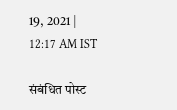19, 2021 | 12:17 AM IST

संबंधित पोस्ट